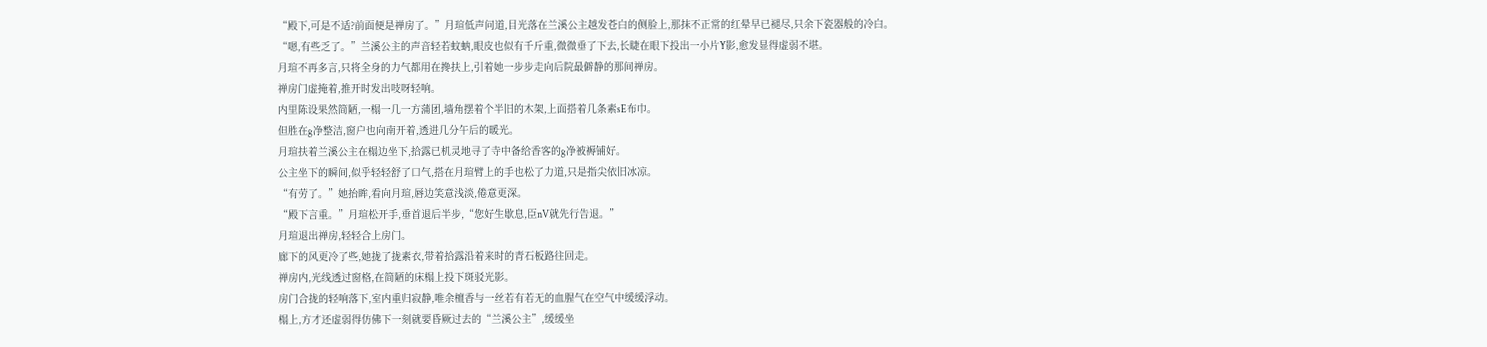“殿下,可是不适?前面便是禅房了。”月瑄低声问道,目光落在兰溪公主越发苍白的侧脸上,那抹不正常的红晕早已褪尽,只余下瓷器般的冷白。
“嗯,有些乏了。”兰溪公主的声音轻若蚊蚋,眼皮也似有千斤重,微微垂了下去,长睫在眼下投出一小片Y影,愈发显得虚弱不堪。
月瑄不再多言,只将全身的力气都用在搀扶上,引着她一步步走向后院最僻静的那间禅房。
禅房门虚掩着,推开时发出吱呀轻响。
内里陈设果然简陋,一榻一几一方蒲团,墙角摆着个半旧的木架,上面搭着几条素sE布巾。
但胜在g净整洁,窗户也向南开着,透进几分午后的暖光。
月瑄扶着兰溪公主在榻边坐下,拾露已机灵地寻了寺中备给香客的g净被褥铺好。
公主坐下的瞬间,似乎轻轻舒了口气,搭在月瑄臂上的手也松了力道,只是指尖依旧冰凉。
“有劳了。”她抬眸,看向月瑄,唇边笑意浅淡,倦意更深。
“殿下言重。”月瑄松开手,垂首退后半步,“您好生歇息,臣nV就先行告退。”
月瑄退出禅房,轻轻合上房门。
廊下的风更冷了些,她拢了拢素衣,带着拾露沿着来时的青石板路往回走。
禅房内,光线透过窗格,在简陋的床榻上投下斑驳光影。
房门合拢的轻响落下,室内重归寂静,唯余檀香与一丝若有若无的血腥气在空气中缓缓浮动。
榻上,方才还虚弱得仿佛下一刻就要昏厥过去的“兰溪公主”,缓缓坐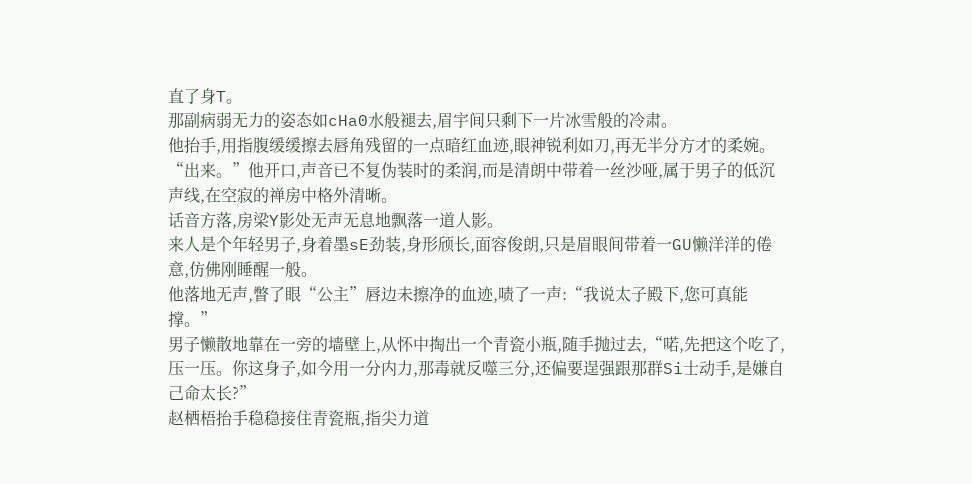直了身T。
那副病弱无力的姿态如cHa0水般褪去,眉宇间只剩下一片冰雪般的冷肃。
他抬手,用指腹缓缓擦去唇角残留的一点暗红血迹,眼神锐利如刀,再无半分方才的柔婉。
“出来。”他开口,声音已不复伪装时的柔润,而是清朗中带着一丝沙哑,属于男子的低沉声线,在空寂的禅房中格外清晰。
话音方落,房梁Y影处无声无息地飘落一道人影。
来人是个年轻男子,身着墨sE劲装,身形颀长,面容俊朗,只是眉眼间带着一GU懒洋洋的倦意,仿佛刚睡醒一般。
他落地无声,瞥了眼“公主”唇边未擦净的血迹,啧了一声:“我说太子殿下,您可真能撑。”
男子懒散地靠在一旁的墙壁上,从怀中掏出一个青瓷小瓶,随手抛过去,“喏,先把这个吃了,压一压。你这身子,如今用一分内力,那毒就反噬三分,还偏要逞强跟那群Si士动手,是嫌自己命太长?”
赵栖梧抬手稳稳接住青瓷瓶,指尖力道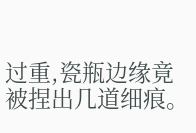过重,瓷瓶边缘竟被捏出几道细痕。